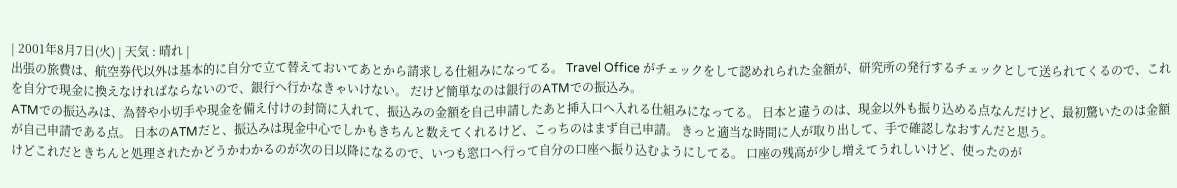| 2001年8月7日(火) | 天気 : 晴れ |
出張の旅費は、航空券代以外は基本的に自分で立て替えておいてあとから請求しる仕組みになってる。 Travel Office がチェックをして認めれられた金額が、研究所の発行するチェックとして送られてくるので、これを自分で現金に換えなければならないので、銀行へ行かなきゃいけない。 だけど簡単なのは銀行のATMでの振込み。
ATMでの振込みは、為替や小切手や現金を備え付けの封筒に入れて、振込みの金額を自己申請したあと挿入口へ入れる仕組みになってる。 日本と違うのは、現金以外も振り込める点なんだけど、最初驚いたのは金額が自己申請である点。 日本のATMだと、振込みは現金中心でしかもきちんと数えてくれるけど、こっちのはまず自己申請。 きっと適当な時間に人が取り出して、手で確認しなおすんだと思う。
けどこれだときちんと処理されたかどうかわかるのが次の日以降になるので、いつも窓口へ行って自分の口座へ振り込むようにしてる。 口座の残高が少し増えてうれしいけど、使ったのが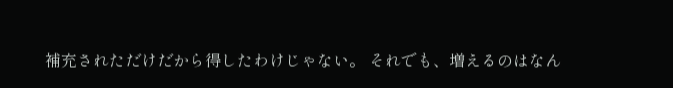補充されただけだから得したわけじゃない。 それでも、増えるのはなん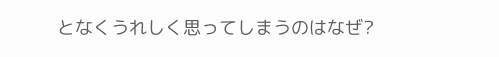となくうれしく思ってしまうのはなぜ?